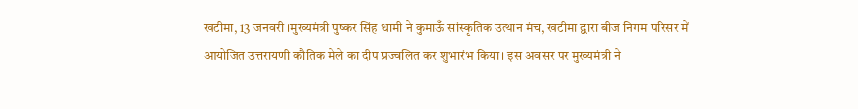खटीमा, 13 जनवरी ।मुख्यमंत्री पुष्कर सिंह धामी ने कुमाऊँ सांस्कृतिक उत्थान मंच, खटीमा द्वारा बीज निगम परिसर में आयोजित उत्तरायणी कौतिक मेले का दीप प्रज्वलित कर शुभारंभ किया। इस अवसर पर मुख्यमंत्री ने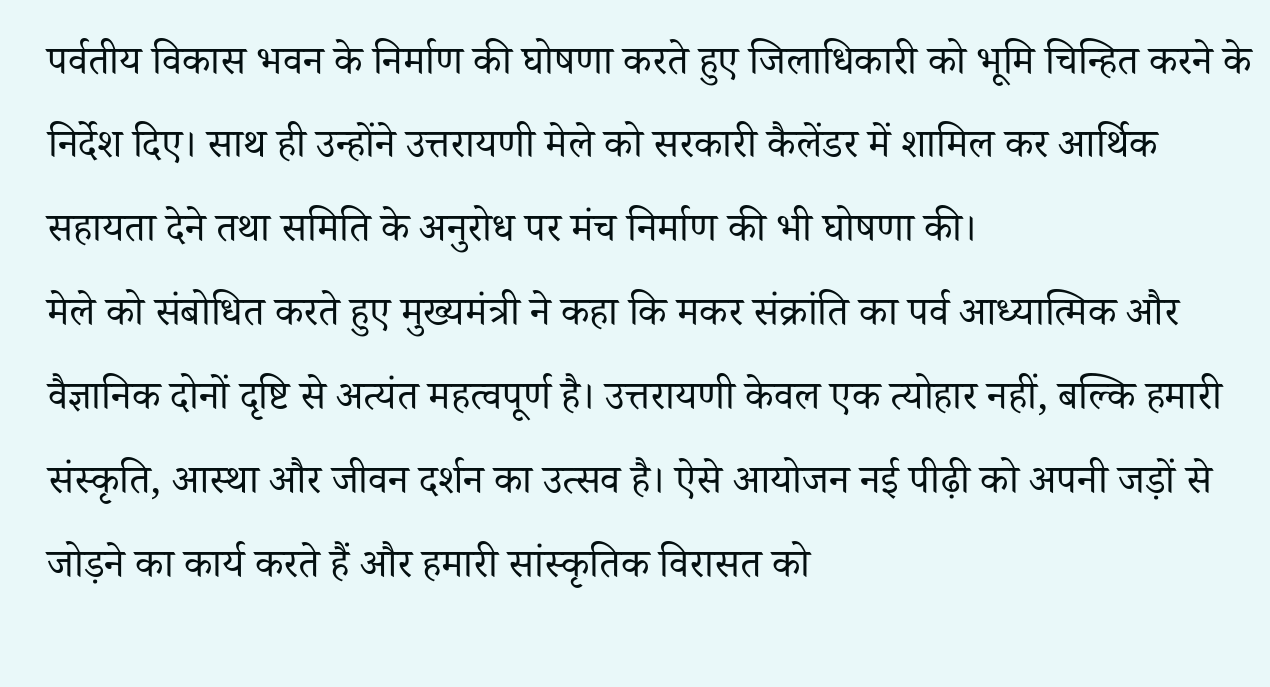पर्वतीय विकास भवन के निर्माण की घोषणा करते हुए जिलाधिकारी को भूमि चिन्हित करने के निर्देश दिए। साथ ही उन्होंने उत्तरायणी मेले को सरकारी कैलेंडर में शामिल कर आर्थिक सहायता देने तथा समिति के अनुरोध पर मंच निर्माण की भी घोषणा की।
मेले को संबोधित करते हुए मुख्यमंत्री ने कहा कि मकर संक्रांति का पर्व आध्यात्मिक और वैज्ञानिक दोनों दृष्टि से अत्यंत महत्वपूर्ण है। उत्तरायणी केवल एक त्योहार नहीं, बल्कि हमारी संस्कृति, आस्था और जीवन दर्शन का उत्सव है। ऐसे आयोजन नई पीढ़ी को अपनी जड़ों से जोड़ने का कार्य करते हैं और हमारी सांस्कृतिक विरासत को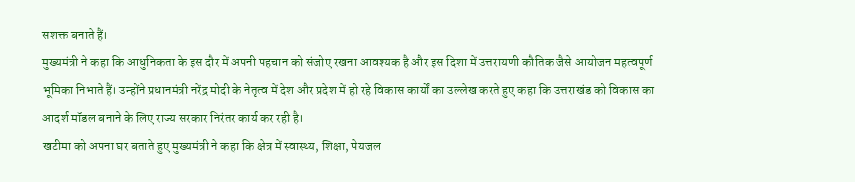सशक्त बनाते हैं।
मुख्यमंत्री ने कहा कि आधुनिकता के इस दौर में अपनी पहचान को संजोए रखना आवश्यक है और इस दिशा में उत्तरायणी कौतिक जैसे आयोजन महत्वपूर्ण भूमिका निभाते हैं। उन्होंने प्रधानमंत्री नरेंद्र मोदी के नेतृत्व में देश और प्रदेश में हो रहे विकास कार्यों का उल्लेख करते हुए कहा कि उत्तराखंड को विकास का आदर्श मॉडल बनाने के लिए राज्य सरकार निरंतर कार्य कर रही है।
खटीमा को अपना घर बताते हुए मुख्यमंत्री ने कहा कि क्षेत्र में स्वास्थ्य, शिक्षा, पेयजल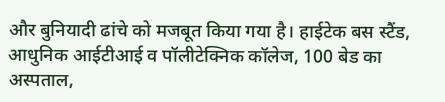और बुनियादी ढांचे को मजबूत किया गया है। हाईटेक बस स्टैंड, आधुनिक आईटीआई व पॉलीटेक्निक कॉलेज, 100 बेड का अस्पताल,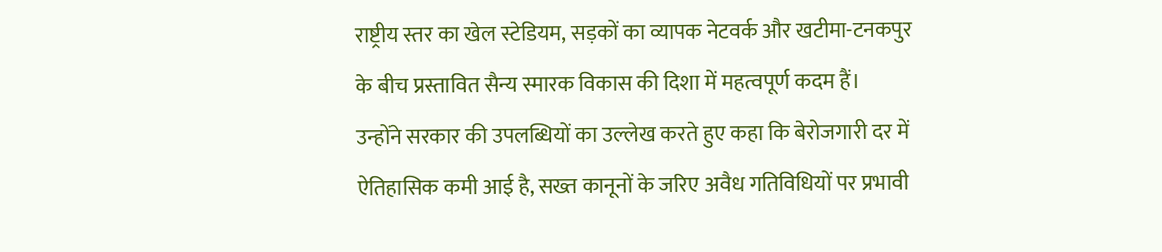राष्ट्रीय स्तर का खेल स्टेडियम, सड़कों का व्यापक नेटवर्क और खटीमा-टनकपुर के बीच प्रस्तावित सैन्य स्मारक विकास की दिशा में महत्वपूर्ण कदम हैं।
उन्होंने सरकार की उपलब्धियों का उल्लेख करते हुए कहा कि बेरोजगारी दर में ऐतिहासिक कमी आई है, सख्त कानूनों के जरिए अवैध गतिविधियों पर प्रभावी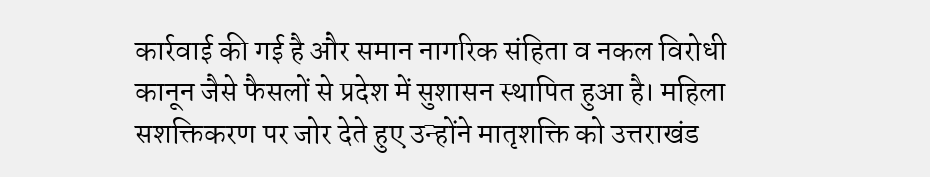कार्रवाई की गई है और समान नागरिक संहिता व नकल विरोधी कानून जैसे फैसलों से प्रदेश में सुशासन स्थापित हुआ है। महिला सशक्तिकरण पर जोर देते हुए उन्होंने मातृशक्ति को उत्तराखंड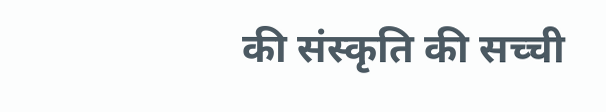की संस्कृति की सच्ची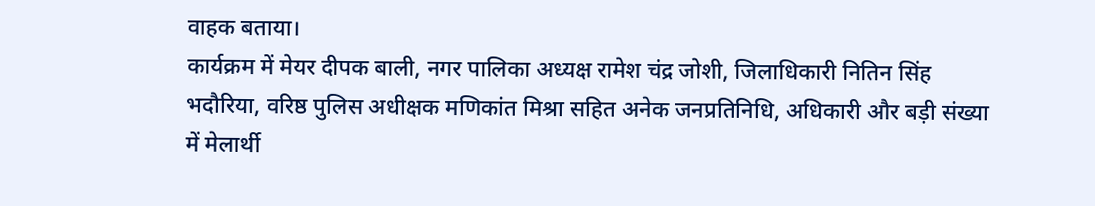वाहक बताया।
कार्यक्रम में मेयर दीपक बाली, नगर पालिका अध्यक्ष रामेश चंद्र जोशी, जिलाधिकारी नितिन सिंह भदौरिया, वरिष्ठ पुलिस अधीक्षक मणिकांत मिश्रा सहित अनेक जनप्रतिनिधि, अधिकारी और बड़ी संख्या में मेलार्थी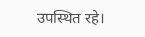उपस्थित रहे।